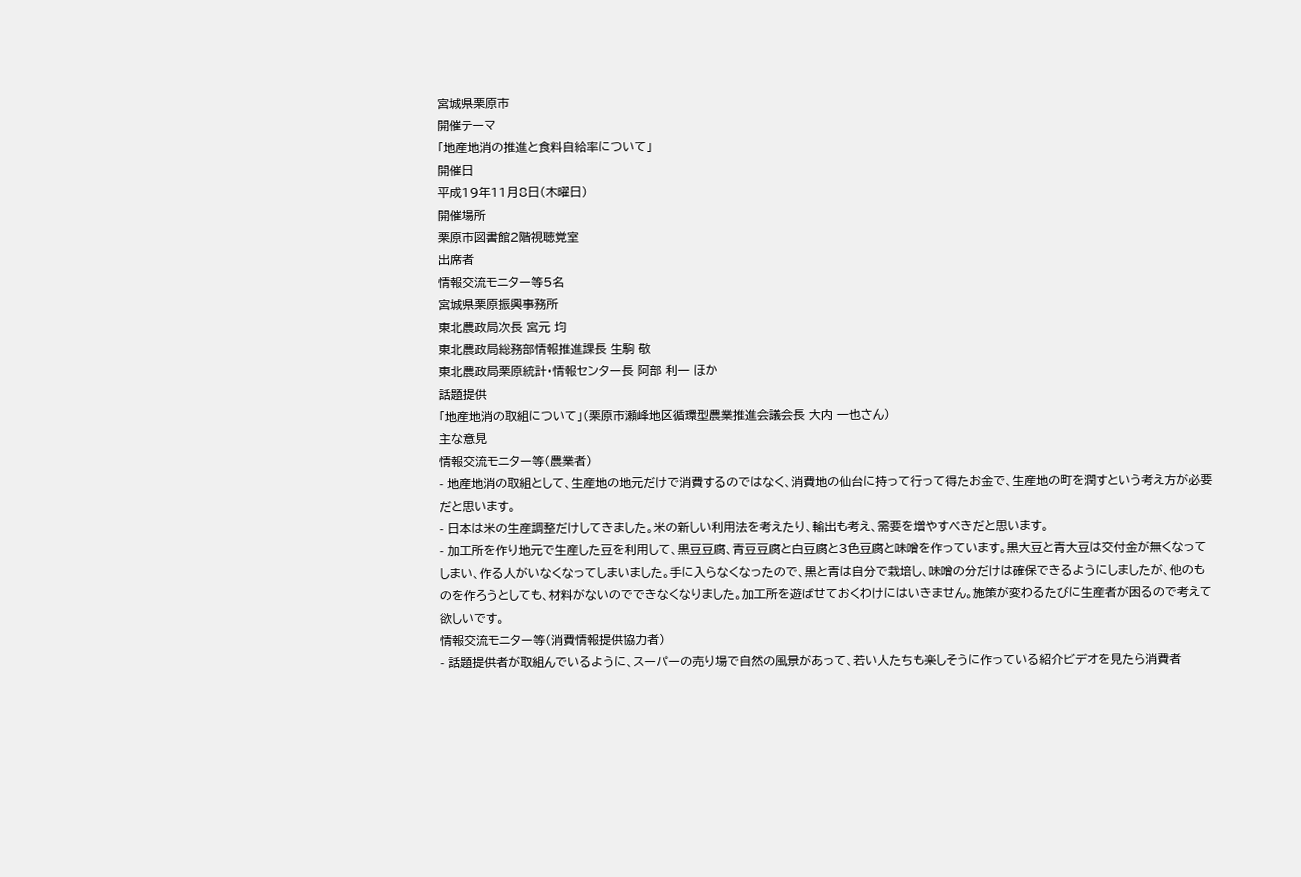宮城県栗原市
開催テーマ
「地産地消の推進と食料自給率について」
開催日
平成19年11月8日(木曜日)
開催場所
栗原市図書館2階視聴覚室
出席者
情報交流モニター等5名
宮城県栗原振興事務所
東北農政局次長 宮元 均
東北農政局総務部情報推進課長 生駒 敬
東北農政局栗原統計・情報センター長 阿部 利一 ほか
話題提供
「地産地消の取組について」(栗原市瀬峰地区循環型農業推進会議会長 大内 一也さん)
主な意見
情報交流モニター等(農業者)
- 地産地消の取組として、生産地の地元だけで消費するのではなく、消費地の仙台に持って行って得たお金で、生産地の町を潤すという考え方が必要だと思います。
- 日本は米の生産調整だけしてきました。米の新しい利用法を考えたり、輸出も考え、需要を増やすべきだと思います。
- 加工所を作り地元で生産した豆を利用して、黒豆豆腐、青豆豆腐と白豆腐と3色豆腐と味噌を作っています。黒大豆と青大豆は交付金が無くなってしまい、作る人がいなくなってしまいました。手に入らなくなったので、黒と青は自分で栽培し、味噌の分だけは確保できるようにしましたが、他のものを作ろうとしても、材料がないのでできなくなりました。加工所を遊ばせておくわけにはいきません。施策が変わるたびに生産者が困るので考えて欲しいです。
情報交流モニター等(消費情報提供協力者)
- 話題提供者が取組んでいるように、スーパーの売り場で自然の風景があって、若い人たちも楽しそうに作っている紹介ビデオを見たら消費者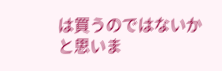は買うのではないかと思いま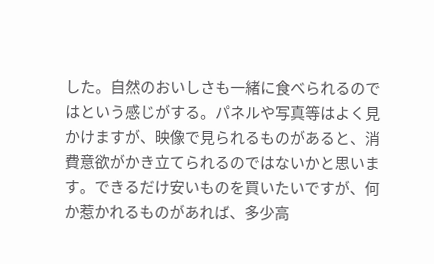した。自然のおいしさも一緒に食べられるのではという感じがする。パネルや写真等はよく見かけますが、映像で見られるものがあると、消費意欲がかき立てられるのではないかと思います。できるだけ安いものを買いたいですが、何か惹かれるものがあれば、多少高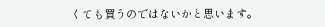くても買うのではないかと思います。